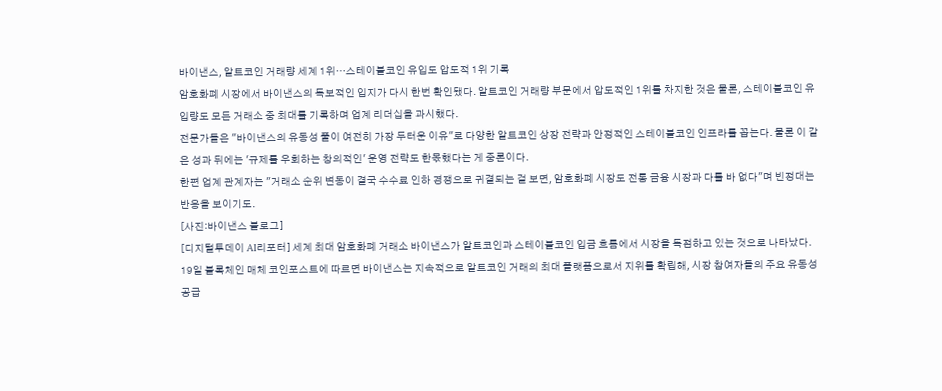바이낸스, 알트코인 거래량 세계 1위…스테이블코인 유입도 압도적 1위 기록
암호화폐 시장에서 바이낸스의 독보적인 입지가 다시 한번 확인됐다. 알트코인 거래량 부문에서 압도적인 1위를 차지한 것은 물론, 스테이블코인 유입량도 모든 거래소 중 최대를 기록하며 업계 리더십을 과시했다.
전문가들은 "바이낸스의 유동성 풀이 여전히 가장 두터운 이유"로 다양한 알트코인 상장 전략과 안정적인 스테이블코인 인프라를 꼽는다. 물론 이 같은 성과 뒤에는 '규제를 우회하는 창의적인' 운영 전략도 한몫했다는 게 중론이다.
한편 업계 관계자는 "거래소 순위 변동이 결국 수수료 인하 경쟁으로 귀결되는 걸 보면, 암호화폐 시장도 전통 금융 시장과 다를 바 없다"며 빈정대는 반응을 보이기도.
[사진:바이낸스 블로그]
[디지털투데이 AI리포터] 세계 최대 암호화폐 거래소 바이낸스가 알트코인과 스테이블코인 입금 흐름에서 시장을 독점하고 있는 것으로 나타났다.
19일 블록체인 매체 코인포스트에 따르면 바이낸스는 지속적으로 알트코인 거래의 최대 플랫폼으로서 지위를 확립해, 시장 참여자들의 주요 유동성 공급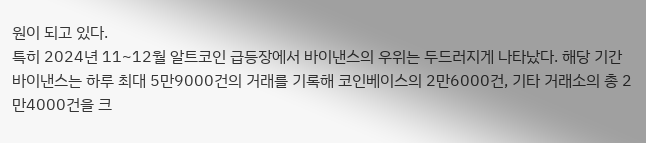원이 되고 있다.
특히 2024년 11~12월 알트코인 급등장에서 바이낸스의 우위는 두드러지게 나타났다. 해당 기간 바이낸스는 하루 최대 5만9000건의 거래를 기록해 코인베이스의 2만6000건, 기타 거래소의 총 2만4000건을 크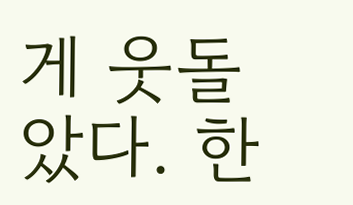게 웃돌았다. 한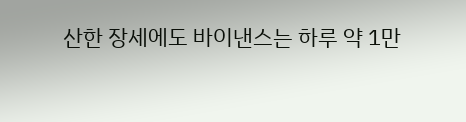산한 장세에도 바이낸스는 하루 약 1만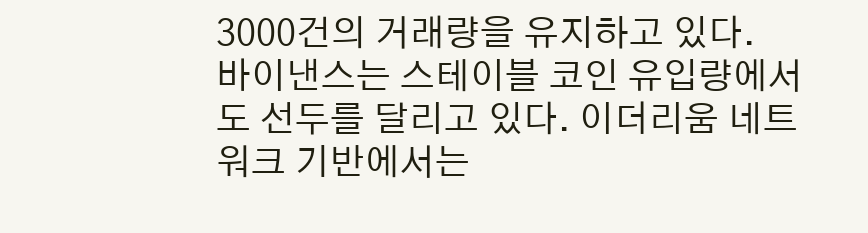3000건의 거래량을 유지하고 있다.
바이낸스는 스테이블 코인 유입량에서도 선두를 달리고 있다. 이더리움 네트워크 기반에서는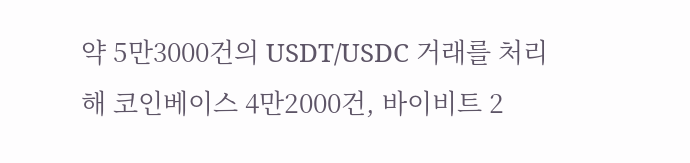약 5만3000건의 USDT/USDC 거래를 처리해 코인베이스 4만2000건, 바이비트 2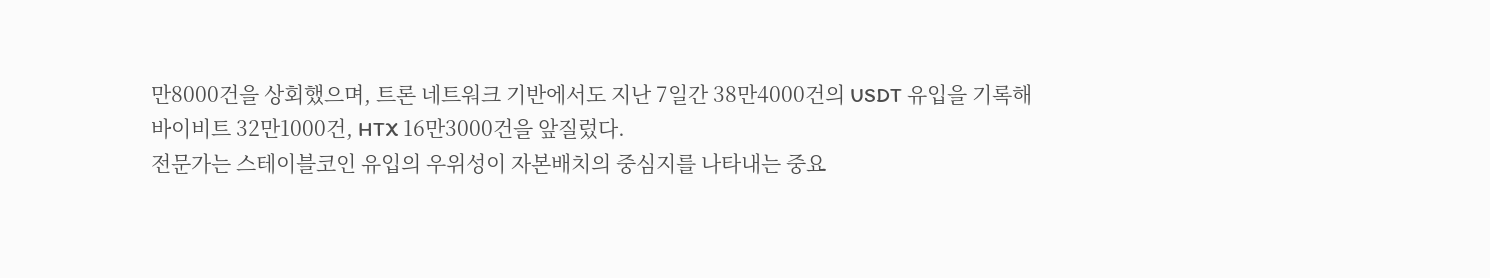만8000건을 상회했으며, 트론 네트워크 기반에서도 지난 7일간 38만4000건의 USDT 유입을 기록해 바이비트 32만1000건, HTX 16만3000건을 앞질렀다.
전문가는 스테이블코인 유입의 우위성이 자본배치의 중심지를 나타내는 중요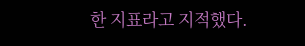한 지표라고 지적했다.